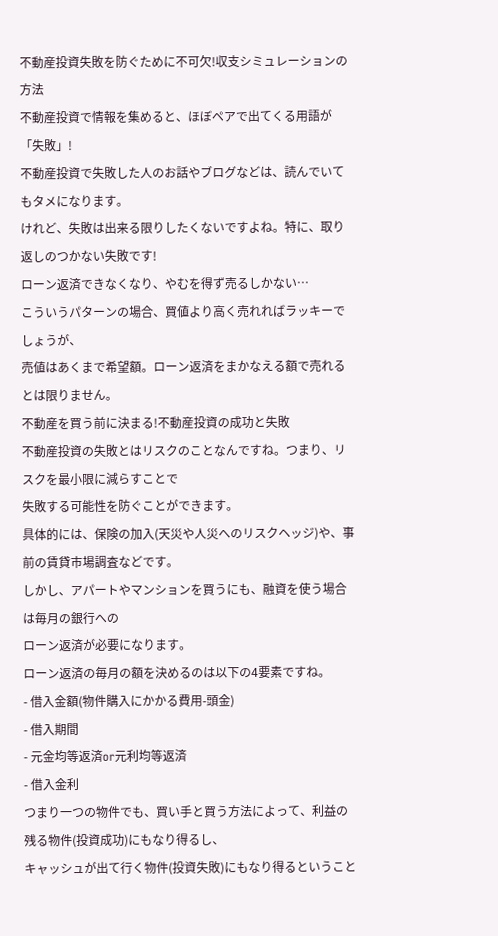不動産投資失敗を防ぐために不可欠!収支シミュレーションの方法
不動産投資で情報を集めると、ほぼペアで出てくる用語が「失敗」!
不動産投資で失敗した人のお話やブログなどは、読んでいてもタメになります。
けれど、失敗は出来る限りしたくないですよね。特に、取り返しのつかない失敗です!
ローン返済できなくなり、やむを得ず売るしかない…
こういうパターンの場合、買値より高く売れればラッキーでしょうが、
売値はあくまで希望額。ローン返済をまかなえる額で売れるとは限りません。
不動産を買う前に決まる!不動産投資の成功と失敗
不動産投資の失敗とはリスクのことなんですね。つまり、リスクを最小限に減らすことで
失敗する可能性を防ぐことができます。
具体的には、保険の加入(天災や人災へのリスクヘッジ)や、事前の賃貸市場調査などです。
しかし、アパートやマンションを買うにも、融資を使う場合は毎月の銀行への
ローン返済が必要になります。
ローン返済の毎月の額を決めるのは以下の4要素ですね。
- 借入金額(物件購入にかかる費用-頭金)
- 借入期間
- 元金均等返済or元利均等返済
- 借入金利
つまり一つの物件でも、買い手と買う方法によって、利益の残る物件(投資成功)にもなり得るし、
キャッシュが出て行く物件(投資失敗)にもなり得るということ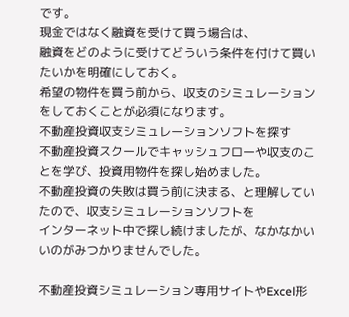です。
現金ではなく融資を受けて買う場合は、
融資をどのように受けてどういう条件を付けて買いたいかを明確にしておく。
希望の物件を買う前から、収支のシミュレーションをしておくことが必須になります。
不動産投資収支シミュレーションソフトを探す
不動産投資スクールでキャッシュフローや収支のことを学び、投資用物件を探し始めました。
不動産投資の失敗は買う前に決まる、と理解していたので、収支シミュレーションソフトを
インターネット中で探し続けましたが、なかなかいいのがみつかりませんでした。

不動産投資シミュレーション専用サイトやExcel形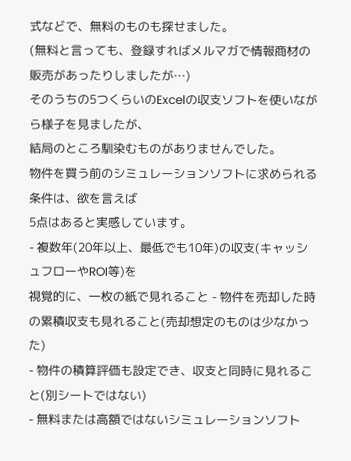式などで、無料のものも探せました。
(無料と言っても、登録すればメルマガで情報商材の販売があったりしましたが…)
そのうちの5つくらいのExcelの収支ソフトを使いながら様子を見ましたが、
結局のところ馴染むものがありませんでした。
物件を買う前のシミュレーションソフトに求められる条件は、欲を言えば
5点はあると実感しています。
- 複数年(20年以上、最低でも10年)の収支(キャッシュフローやROI等)を
視覚的に、一枚の紙で見れること - 物件を売却した時の累積収支も見れること(売却想定のものは少なかった)
- 物件の積算評価も設定でき、収支と同時に見れること(別シートではない)
- 無料または高額ではないシミュレーションソフト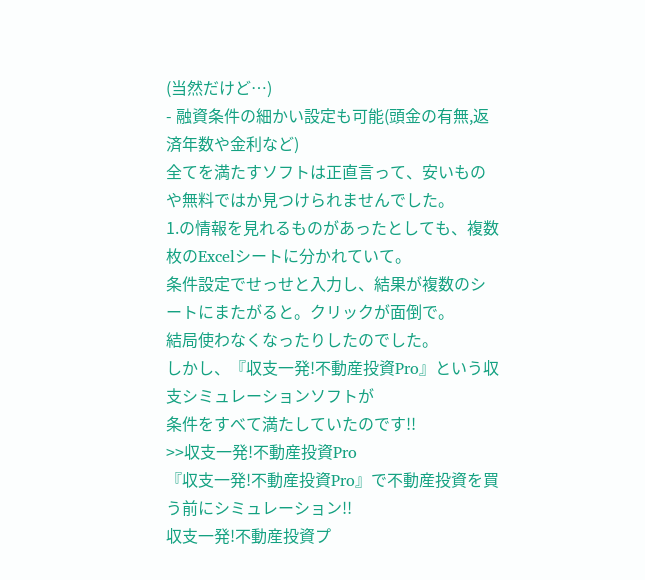(当然だけど…)
- 融資条件の細かい設定も可能(頭金の有無,返済年数や金利など)
全てを満たすソフトは正直言って、安いものや無料ではか見つけられませんでした。
1.の情報を見れるものがあったとしても、複数枚のExcelシートに分かれていて。
条件設定でせっせと入力し、結果が複数のシートにまたがると。クリックが面倒で。
結局使わなくなったりしたのでした。
しかし、『収支一発!不動産投資Pro』という収支シミュレーションソフトが
条件をすべて満たしていたのです!!
>>収支一発!不動産投資Pro
『収支一発!不動産投資Pro』で不動産投資を買う前にシミュレーション!!
収支一発!不動産投資プ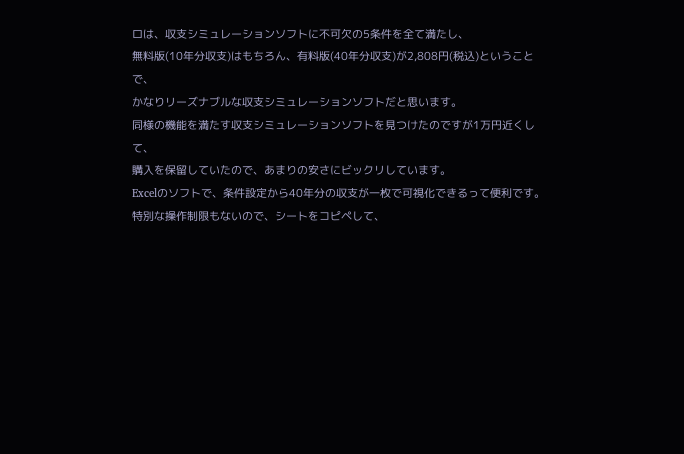ロは、収支シミュレーションソフトに不可欠の5条件を全て満たし、
無料版(10年分収支)はもちろん、有料版(40年分収支)が2,808円(税込)ということで、
かなりリーズナブルな収支シミュレーションソフトだと思います。
同様の機能を満たす収支シミュレーションソフトを見つけたのですが1万円近くして、
購入を保留していたので、あまりの安さにビックリしています。
Excelのソフトで、条件設定から40年分の収支が一枚で可視化できるって便利です。
特別な操作制限もないので、シートをコピペして、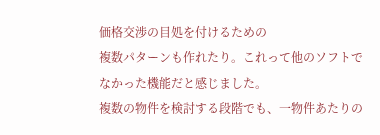価格交渉の目処を付けるための
複数パターンも作れたり。これって他のソフトでなかった機能だと感じました。
複数の物件を検討する段階でも、一物件あたりの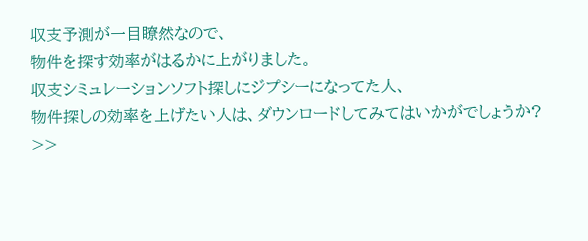収支予測が一目瞭然なので、
物件を探す効率がはるかに上がりました。
収支シミュレーションソフト探しにジプシーになってた人、
物件探しの効率を上げたい人は、ダウンロードしてみてはいかがでしょうか?
>>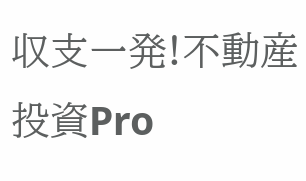収支一発!不動産投資Pro